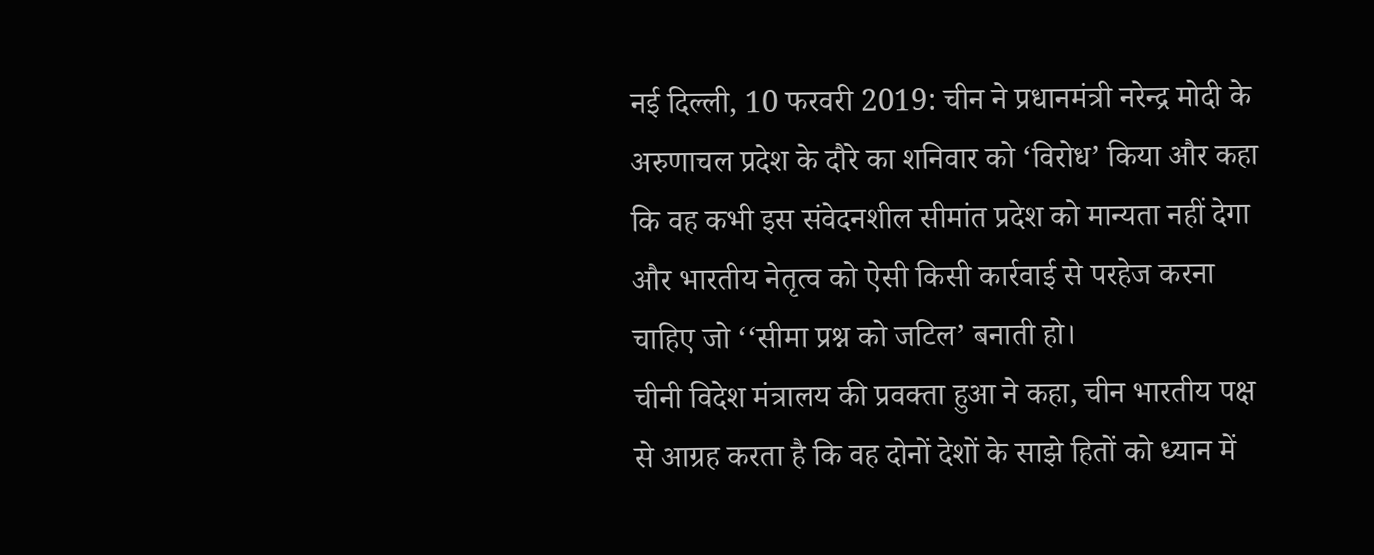नई दिल्ली, 10 फरवरी 2019: चीन ने प्रधानमंत्री नरेन्द्र मोदी के अरुणाचल प्रदेश के दौरे का शनिवार को ‘विरोध’ किया और कहा कि वह कभी इस संवेदनशील सीमांत प्रदेश को मान्यता नहीं देगा और भारतीय नेतृत्व को ऐसी किसी कार्रवाई से परहेज करना चाहिए जो ‘‘सीमा प्रश्न को जटिल’ बनाती हो।
चीनी विदेश मंत्रालय की प्रवक्ता हुआ ने कहा, चीन भारतीय पक्ष से आग्रह करता है कि वह दोनों देशों के साझे हितों को ध्यान में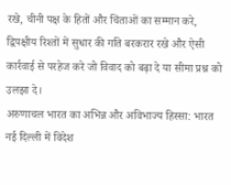रखे, चीनी पक्ष के हितों और चिंताओं का सम्मान करे, द्विपक्षीय रिश्तों में सुधार की गति बरकरार रखे और ऐसी कार्रवाई से परहेज करे जो विवाद को बढ़ा दे या सीमा प्रश्न को उलझा दे।
अरुणाचल भारत का अभिन्न और अविभाज्य हिस्सा: भारत
नई दिल्ली में विदेश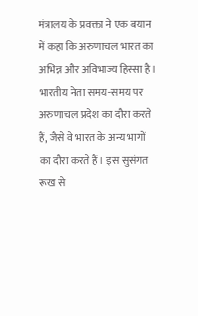मंत्रालय के प्रवक्ता ने एक बयान में कहा कि अरुणाचल भारत का अभिन्न और अविभाज्य हिस्सा है। भारतीय नेता समय-समय पर अरुणाचल प्रदेश का दौरा करते हैं, जैसे वे भारत के अन्य भागों का दौरा करते हैं। इस सुसंगत रूख से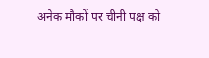अनेक मौकों पर चीनी पक्ष को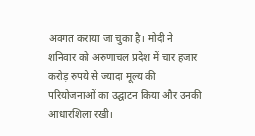अवगत कराया जा चुका है। मोदी ने शनिवार को अरुणाचल प्रदेश में चार हजार करोड़ रुपये से ज्यादा मूल्य की परियोजनाओं का उद्घाटन किया और उनकी आधारशिला रखी।